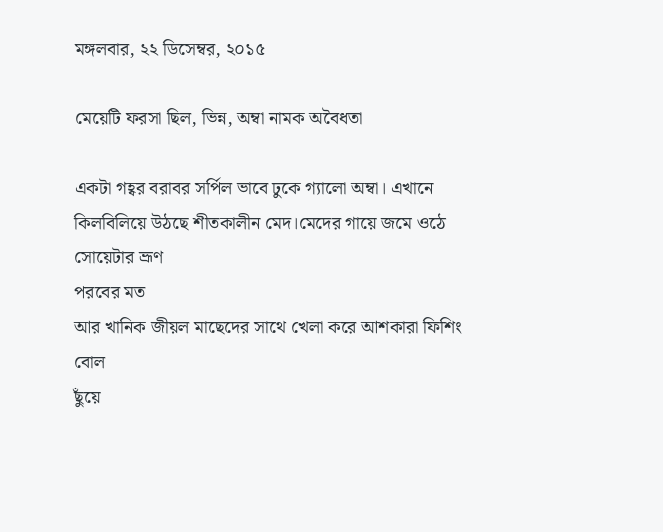মঙ্গলবার, ২২ ডিসেম্বর, ২০১৫

মেয়েটি ফরসা ছিল, ভিন্ন, অম্বা নামক অবৈধতা

একটা গহ্বর বরাবর সর্পিল ভাবে ঢুকে গ্যালো অম্বা। এখানে কিলবিলিয়ে উঠছে শীতকালীন মেদ।মেদের গায়ে জমে ওঠে সোয়েটার ভ্রূণ
পরবের মত
আর খানিক জীয়ল মাছেদের সাথে খেলা করে আশকারা ফিশিং বোল
ছুঁয়ে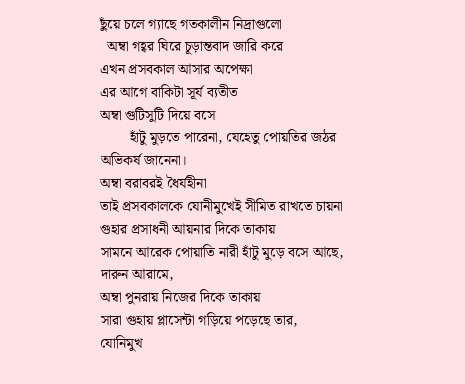ছুঁয়ে চলে গ্যাছে গতকালীন নিদ্রাগুলো
  অম্বা গহ্বর ঘিরে চূড়ান্তবাদ জারি করে
এখন প্রসবকাল আসার অপেক্ষা
এর আগে বাকিটা সূর্য ব্যতীত
অম্বা গুটিসুটি দিয়ে বসে
        হাঁটু মুড়তে পারেনা, যেহেতু পোয়তির জঠর অভিকর্ষ জানেনা।
অম্বা বরাবরই ধৈর্যহীনা
তাই প্রসবকালকে যোনীমুখেই সীমিত রাখতে চায়না
গুহার প্রসাধনী আয়নার দিকে তাকায়
সামনে আরেক পোয়াতি নারী হাঁটু মুড়ে বসে আছে, দারুন আরামে,
অম্বা পুনরায় নিজের দিকে তাকায়
সারা গুহায় প্লাসেন্টা গড়িয়ে পড়েছে তার,
যোনিমুখ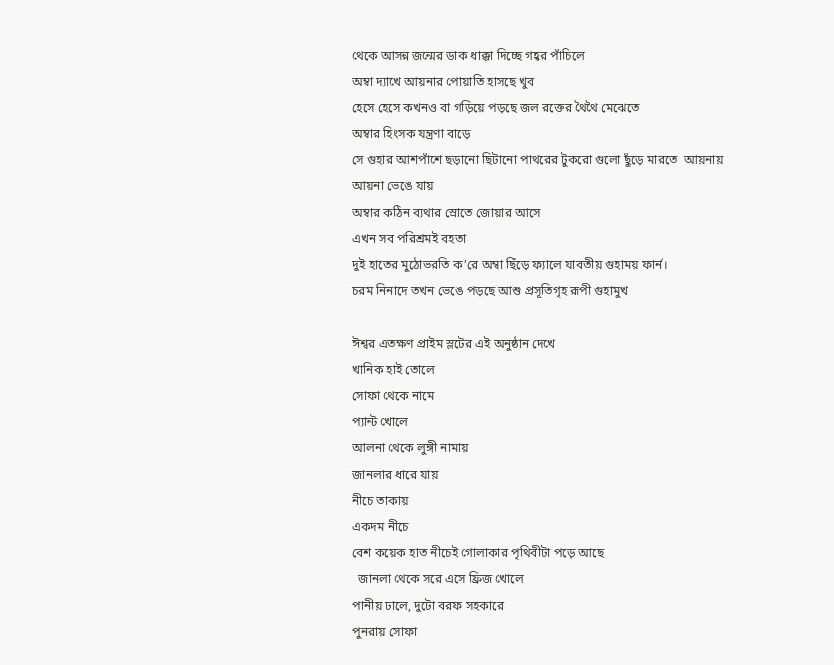থেকে আসন্ন জন্মের ডাক ধাক্কা দিচ্ছে গহ্বর পাঁচিলে
অম্বা দ্যাখে আয়নার পোয়াতি হাসছে খুব
হেসে হেসে কখনও বা গড়িয়ে পড়ছে জল রক্তের থৈথৈ মেঝেতে
অম্বার হিংসক যন্ত্রণা বাড়ে
সে গুহার আশপাঁশে ছড়ানো ছিটানো পাথরের টুকরো গুলো ছুঁড়ে মারতে  আয়নায়
আয়না ভেঙে যায়
অম্বার কঠিন ব্যথার স্রোতে জোয়ার আসে
এখন সব পরিশ্রমই বহতা
দুই হাতের মুঠোভরতি ক’রে অম্বা ছিঁড়ে ফ্যালে যাবতীয় গুহাময় ফার্ন।
চরম নিনাদে তখন ভেঙে পড়ছে আশু প্রসূতিগৃহ রূপী গুহামুখ

ঈশ্বর এতক্ষণ প্রাইম স্লটের এই অনুষ্ঠান দেখে
খানিক হাই তোলে
সোফা থেকে নামে
প্যান্ট খোলে
আলনা থেকে লুঙ্গী নামায়
জানলার ধারে যায়
নীচে তাকায়
একদম নীচে
বেশ কয়েক হাত নীচেই গোলাকার পৃথিবীটা পড়ে আছে
  জানলা থেকে সরে এসে ফ্রিজ খোলে
পানীয় ঢালে, দুটো বরফ সহকারে
পুনরায় সোফা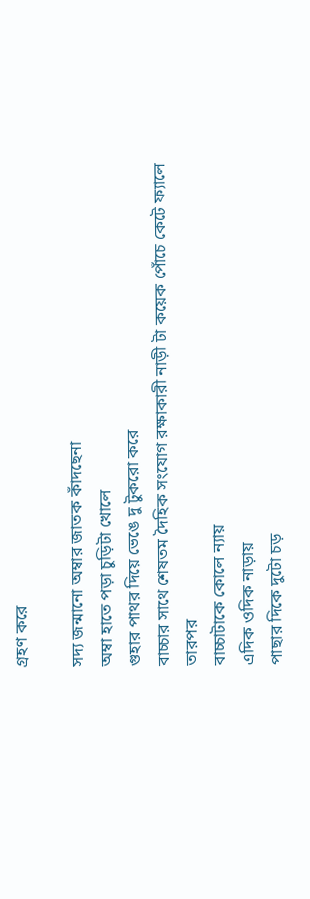গ্রহণ করে

সদ্য জন্মানো অম্বার জাতক কাঁদছেনা
অম্বা হাতে পড়া চুড়িটা খোলে
গুহার পাথর দিয়ে ভেঙে দু টুকরো করে
বাচ্চার সাথে শেষতম দৈহিক সংযোগ রক্ষাকারী নাড়ী টা কয়েক পোঁচে কেটে ফ্যালে
তারপর
বাচ্চাটাকে কোলে ন্যায়
এদিক ওদিক নাড়ায়
পাছার দিকে দুটো চড়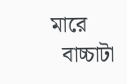মারে
  বাচ্চাটা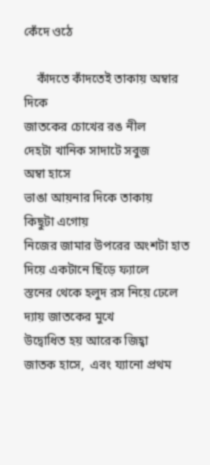কেঁদে ওঠে

    কাঁদতে কাঁদতেই তাকায় অম্বার দিকে
জাতকের চোখের রঙ নীল
দেহটা খানিক সাদাটে সবুজ
অম্বা হাসে
ভাঙা আয়নার দিকে তাকায়
কিছুটা এগোয়
নিজের জামার উপরের অংশটা হাত দিয়ে একটানে ছিঁড়ে ফ্যালে
স্তনের থেকে হলুদ রস নিয়ে ঢেলে দ্যায় জাতকের মুখে
উদ্বোধিত হয় আরেক জিহ্বা
জাতক হাসে,  এবং য্যানো প্রথম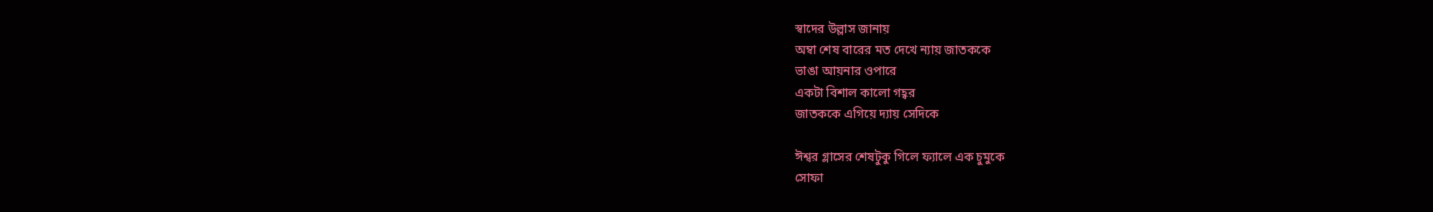স্বাদের উল্লাস জানায়
অম্বা শেষ বারের মত দেখে ন্যায় জাতককে
ভাঙা আয়নার ওপারে
একটা বিশাল কালো গহ্বর
জাতককে এগিয়ে দ্যায় সেদিকে

ঈশ্বর গ্লাসের শেষটুকু গিলে ফ্যালে এক চুমুকে
সোফা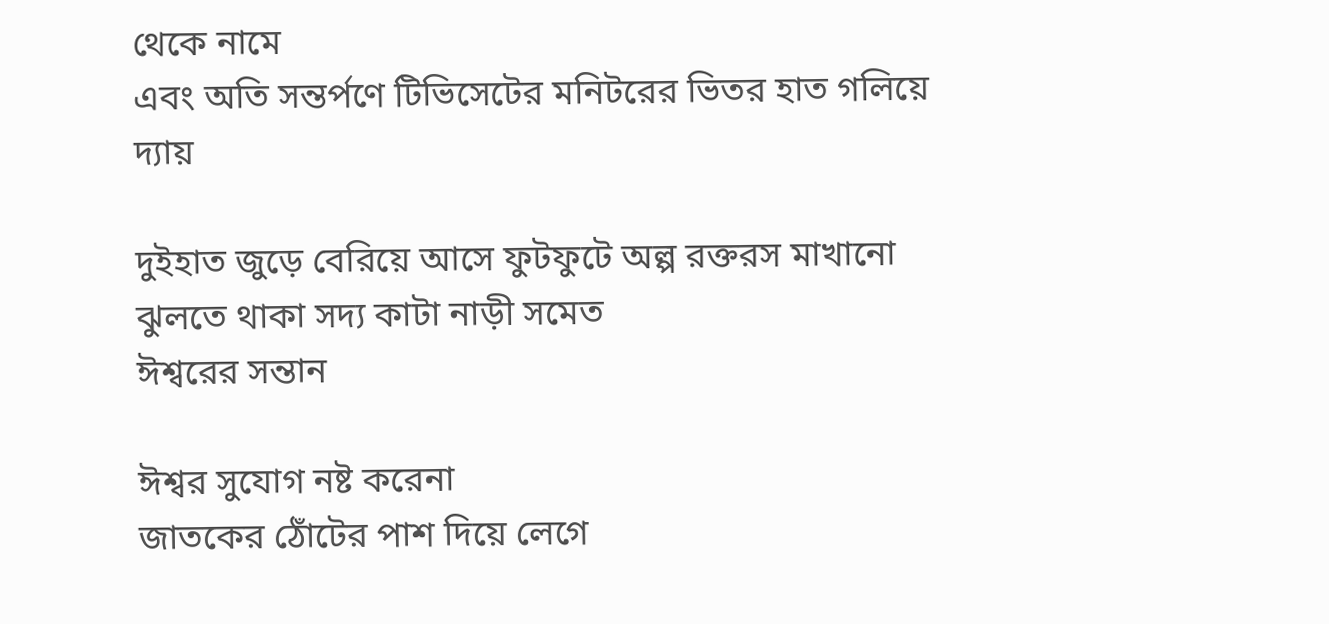থেকে নামে
এবং অতি সন্তর্পণে টিভিসেটের মনিটরের ভিতর হাত গলিয়ে দ্যায়

দুইহাত জুড়ে বেরিয়ে আসে ফুটফুটে অল্প রক্তরস মাখানো
ঝুলতে থাকা সদ্য কাটা নাড়ী সমেত
ঈশ্বরের সন্তান

ঈশ্বর সুযোগ নষ্ট করেনা
জাতকের ঠোঁটের পাশ দিয়ে লেগে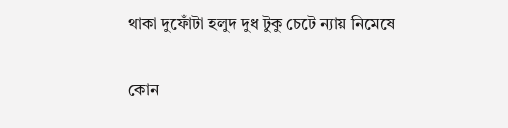থাকা দুফোঁটা হলুদ দুধ টুকু চেটে ন্যায় নিমেষে

কোন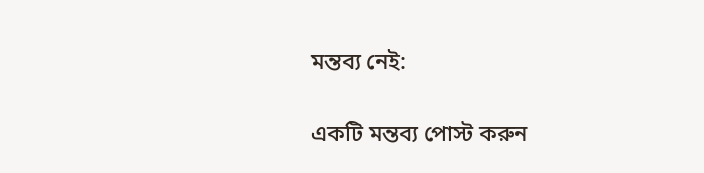মন্তব্য নেই:

একটি মন্তব্য পোস্ট করুন